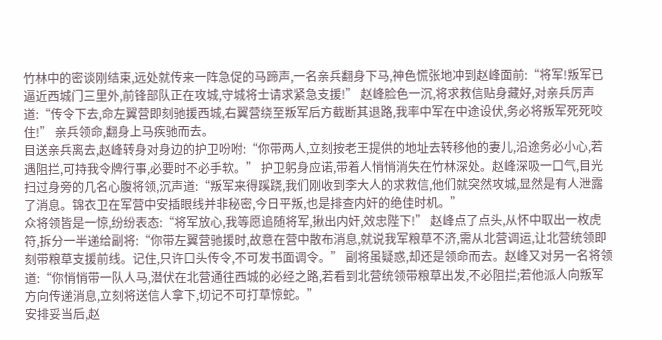竹林中的密谈刚结束,远处就传来一阵急促的马蹄声,一名亲兵翻身下马,神色慌张地冲到赵峰面前:“将军!叛军已逼近西城门三里外,前锋部队正在攻城,守城将士请求紧急支援!” 赵峰脸色一沉,将求救信贴身藏好,对亲兵厉声道:“传令下去,命左翼营即刻驰援西城,右翼营绕至叛军后方截断其退路,我率中军在中途设伏,务必将叛军死死咬住!” 亲兵领命,翻身上马疾驰而去。
目送亲兵离去,赵峰转身对身边的护卫吩咐:“你带两人,立刻按老王提供的地址去转移他的妻儿,沿途务必小心,若遇阻拦,可持我令牌行事,必要时不必手软。” 护卫躬身应诺,带着人悄悄消失在竹林深处。赵峰深吸一口气,目光扫过身旁的几名心腹将领,沉声道:“叛军来得蹊跷,我们刚收到李大人的求救信,他们就突然攻城,显然是有人泄露了消息。锦衣卫在军营中安插眼线并非秘密,今日平叛,也是排查内奸的绝佳时机。”
众将领皆是一惊,纷纷表态:“将军放心,我等愿追随将军,揪出内奸,效忠陛下!” 赵峰点了点头,从怀中取出一枚虎符,拆分一半递给副将:“你带左翼营驰援时,故意在营中散布消息,就说我军粮草不济,需从北营调运,让北营统领即刻带粮草支援前线。记住,只许口头传令,不可发书面调令。” 副将虽疑惑,却还是领命而去。赵峰又对另一名将领道:“你悄悄带一队人马,潜伏在北营通往西城的必经之路,若看到北营统领带粮草出发,不必阻拦;若他派人向叛军方向传递消息,立刻将送信人拿下,切记不可打草惊蛇。”
安排妥当后,赵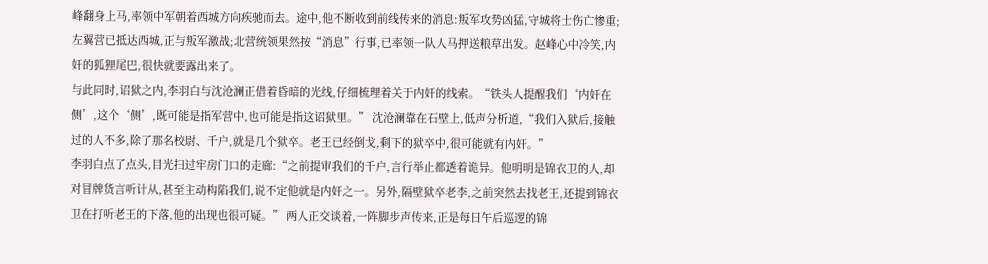峰翻身上马,率领中军朝着西城方向疾驰而去。途中,他不断收到前线传来的消息:叛军攻势凶猛,守城将士伤亡惨重;左翼营已抵达西城,正与叛军激战;北营统领果然按“消息”行事,已率领一队人马押送粮草出发。赵峰心中冷笑,内奸的狐狸尾巴,很快就要露出来了。
与此同时,诏狱之内,李羽白与沈沧澜正借着昏暗的光线,仔细梳理着关于内奸的线索。“铁头人提醒我们‘内奸在侧’,这个‘侧’,既可能是指军营中,也可能是指这诏狱里。” 沈沧澜靠在石壁上,低声分析道,“我们入狱后,接触过的人不多,除了那名校尉、千户,就是几个狱卒。老王已经倒戈,剩下的狱卒中,很可能就有内奸。”
李羽白点了点头,目光扫过牢房门口的走廊:“之前提审我们的千户,言行举止都透着诡异。他明明是锦衣卫的人,却对冒牌货言听计从,甚至主动构陷我们,说不定他就是内奸之一。另外,隔壁狱卒老李,之前突然去找老王,还提到锦衣卫在打听老王的下落,他的出现也很可疑。” 两人正交谈着,一阵脚步声传来,正是每日午后巡逻的锦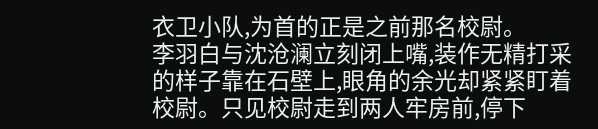衣卫小队,为首的正是之前那名校尉。
李羽白与沈沧澜立刻闭上嘴,装作无精打采的样子靠在石壁上,眼角的余光却紧紧盯着校尉。只见校尉走到两人牢房前,停下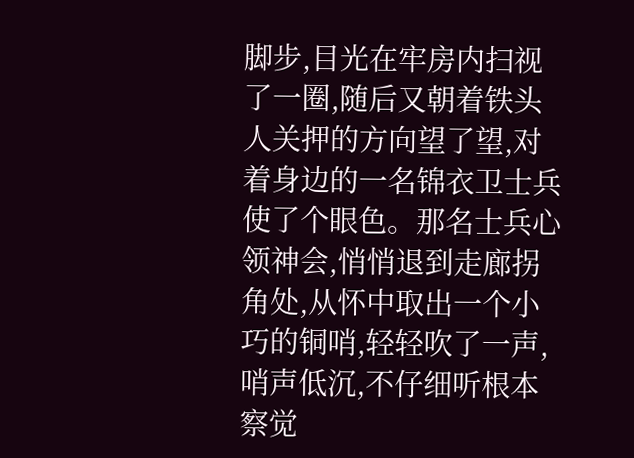脚步,目光在牢房内扫视了一圈,随后又朝着铁头人关押的方向望了望,对着身边的一名锦衣卫士兵使了个眼色。那名士兵心领神会,悄悄退到走廊拐角处,从怀中取出一个小巧的铜哨,轻轻吹了一声,哨声低沉,不仔细听根本察觉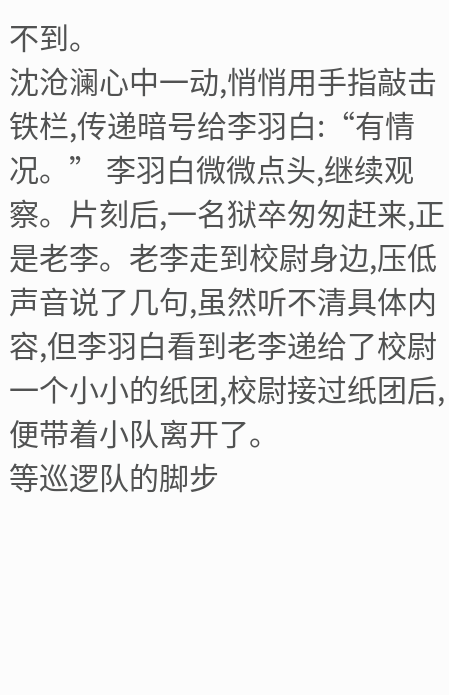不到。
沈沧澜心中一动,悄悄用手指敲击铁栏,传递暗号给李羽白:“有情况。” 李羽白微微点头,继续观察。片刻后,一名狱卒匆匆赶来,正是老李。老李走到校尉身边,压低声音说了几句,虽然听不清具体内容,但李羽白看到老李递给了校尉一个小小的纸团,校尉接过纸团后,便带着小队离开了。
等巡逻队的脚步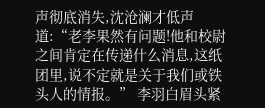声彻底消失,沈沧澜才低声道:“老李果然有问题!他和校尉之间肯定在传递什么消息,这纸团里,说不定就是关于我们或铁头人的情报。” 李羽白眉头紧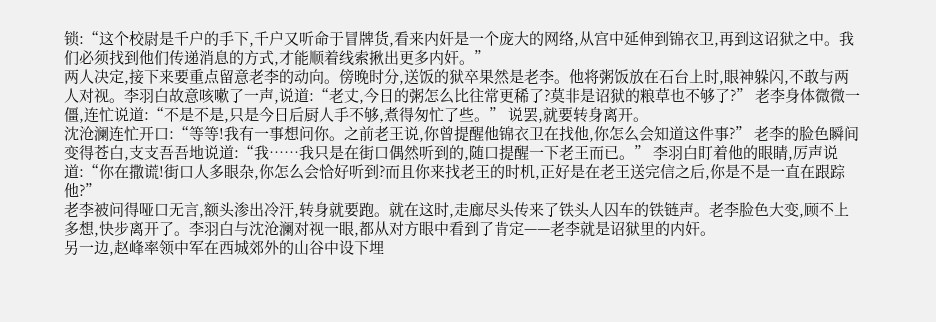锁:“这个校尉是千户的手下,千户又听命于冒牌货,看来内奸是一个庞大的网络,从宫中延伸到锦衣卫,再到这诏狱之中。我们必须找到他们传递消息的方式,才能顺着线索揪出更多内奸。”
两人决定,接下来要重点留意老李的动向。傍晚时分,送饭的狱卒果然是老李。他将粥饭放在石台上时,眼神躲闪,不敢与两人对视。李羽白故意咳嗽了一声,说道:“老丈,今日的粥怎么比往常更稀了?莫非是诏狱的粮草也不够了?” 老李身体微微一僵,连忙说道:“不是不是,只是今日后厨人手不够,煮得匆忙了些。” 说罢,就要转身离开。
沈沧澜连忙开口:“等等!我有一事想问你。之前老王说,你曾提醒他锦衣卫在找他,你怎么会知道这件事?” 老李的脸色瞬间变得苍白,支支吾吾地说道:“我……我只是在街口偶然听到的,随口提醒一下老王而已。” 李羽白盯着他的眼睛,厉声说道:“你在撒谎!街口人多眼杂,你怎么会恰好听到?而且你来找老王的时机,正好是在老王送完信之后,你是不是一直在跟踪他?”
老李被问得哑口无言,额头渗出冷汗,转身就要跑。就在这时,走廊尽头传来了铁头人囚车的铁链声。老李脸色大变,顾不上多想,快步离开了。李羽白与沈沧澜对视一眼,都从对方眼中看到了肯定——老李就是诏狱里的内奸。
另一边,赵峰率领中军在西城郊外的山谷中设下埋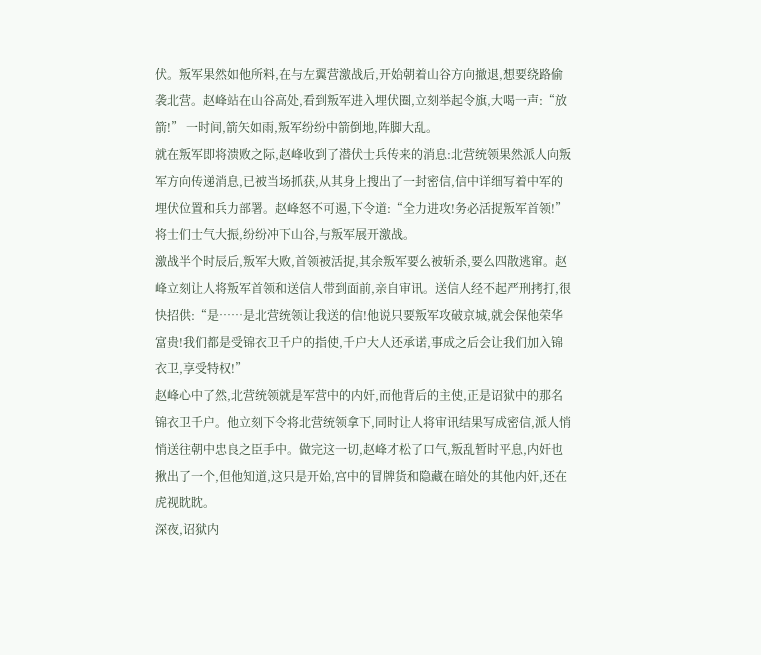伏。叛军果然如他所料,在与左翼营激战后,开始朝着山谷方向撤退,想要绕路偷袭北营。赵峰站在山谷高处,看到叛军进入埋伏圈,立刻举起令旗,大喝一声:“放箭!” 一时间,箭矢如雨,叛军纷纷中箭倒地,阵脚大乱。
就在叛军即将溃败之际,赵峰收到了潜伏士兵传来的消息:北营统领果然派人向叛军方向传递消息,已被当场抓获,从其身上搜出了一封密信,信中详细写着中军的埋伏位置和兵力部署。赵峰怒不可遏,下令道:“全力进攻!务必活捉叛军首领!” 将士们士气大振,纷纷冲下山谷,与叛军展开激战。
激战半个时辰后,叛军大败,首领被活捉,其余叛军要么被斩杀,要么四散逃窜。赵峰立刻让人将叛军首领和送信人带到面前,亲自审讯。送信人经不起严刑拷打,很快招供:“是……是北营统领让我送的信!他说只要叛军攻破京城,就会保他荣华富贵!我们都是受锦衣卫千户的指使,千户大人还承诺,事成之后会让我们加入锦衣卫,享受特权!”
赵峰心中了然,北营统领就是军营中的内奸,而他背后的主使,正是诏狱中的那名锦衣卫千户。他立刻下令将北营统领拿下,同时让人将审讯结果写成密信,派人悄悄送往朝中忠良之臣手中。做完这一切,赵峰才松了口气,叛乱暂时平息,内奸也揪出了一个,但他知道,这只是开始,宫中的冒牌货和隐藏在暗处的其他内奸,还在虎视眈眈。
深夜,诏狱内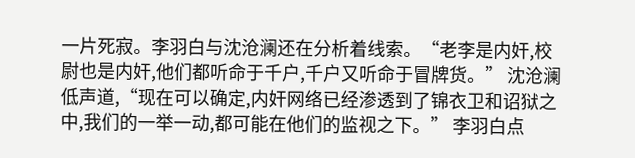一片死寂。李羽白与沈沧澜还在分析着线索。“老李是内奸,校尉也是内奸,他们都听命于千户,千户又听命于冒牌货。” 沈沧澜低声道,“现在可以确定,内奸网络已经渗透到了锦衣卫和诏狱之中,我们的一举一动,都可能在他们的监视之下。” 李羽白点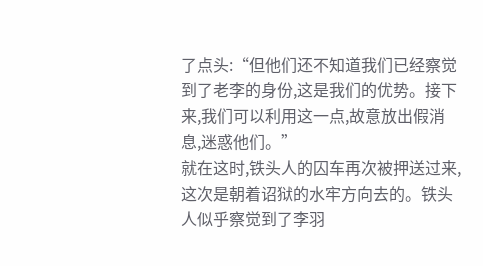了点头:“但他们还不知道我们已经察觉到了老李的身份,这是我们的优势。接下来,我们可以利用这一点,故意放出假消息,迷惑他们。”
就在这时,铁头人的囚车再次被押送过来,这次是朝着诏狱的水牢方向去的。铁头人似乎察觉到了李羽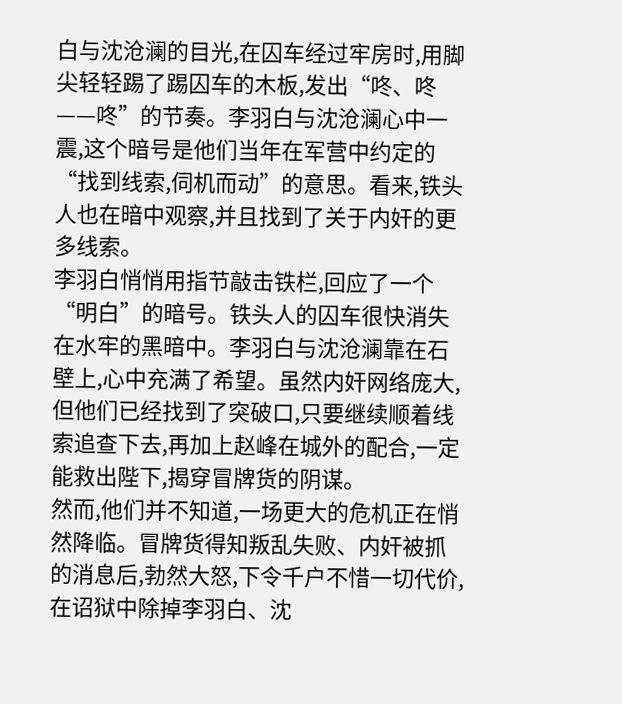白与沈沧澜的目光,在囚车经过牢房时,用脚尖轻轻踢了踢囚车的木板,发出“咚、咚——咚”的节奏。李羽白与沈沧澜心中一震,这个暗号是他们当年在军营中约定的“找到线索,伺机而动”的意思。看来,铁头人也在暗中观察,并且找到了关于内奸的更多线索。
李羽白悄悄用指节敲击铁栏,回应了一个“明白”的暗号。铁头人的囚车很快消失在水牢的黑暗中。李羽白与沈沧澜靠在石壁上,心中充满了希望。虽然内奸网络庞大,但他们已经找到了突破口,只要继续顺着线索追查下去,再加上赵峰在城外的配合,一定能救出陛下,揭穿冒牌货的阴谋。
然而,他们并不知道,一场更大的危机正在悄然降临。冒牌货得知叛乱失败、内奸被抓的消息后,勃然大怒,下令千户不惜一切代价,在诏狱中除掉李羽白、沈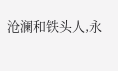沧澜和铁头人,永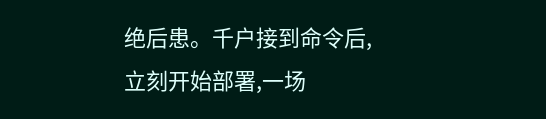绝后患。千户接到命令后,立刻开始部署,一场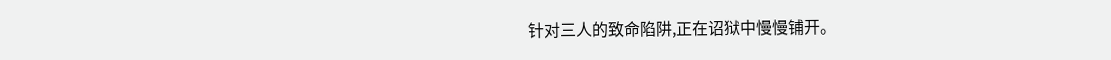针对三人的致命陷阱,正在诏狱中慢慢铺开。